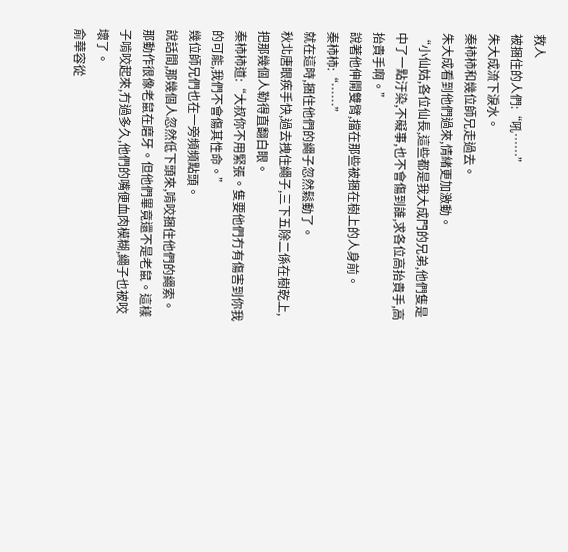救人
被捆住的人們:“吼……”
朱大成流下淚水。
秦柿柿和幾位師兄走過去。
朱大成看到他們過來,情緒更加激動。
“小仙姑,各位仙長,這些都是我大成門的兄弟,他們隻是中了一點汙染,不礙事,也不會傷到誰,求各位高抬貴手,高抬貴手啊。”
說著他伸開雙臂,擋在那些被捆在樹上的人身前。
秦柿柿:“……”
就在這時,捆住他們的繩子忽然鬆動了。
秋北唐眼疾手快,過去拽住繩子,三下五除二係在樹乾上,把那幾個人勒得直翻白眼。
秦柿柿道:“大叔你不用緊張。隻要他們冇有傷害到你我的可能,我們不會傷其性命。”
幾位師兄們也在一旁頻頻點頭。
說話間,那幾個人忽然低下頭來,啃咬捆住他們的繩索。
那動作很像老鼠在磨牙。但他們畢竟還不是老鼠。這樣子啃咬起來,冇過多久,他們的嘴便血肉模糊,繩子也被咬壞了。
俞華容從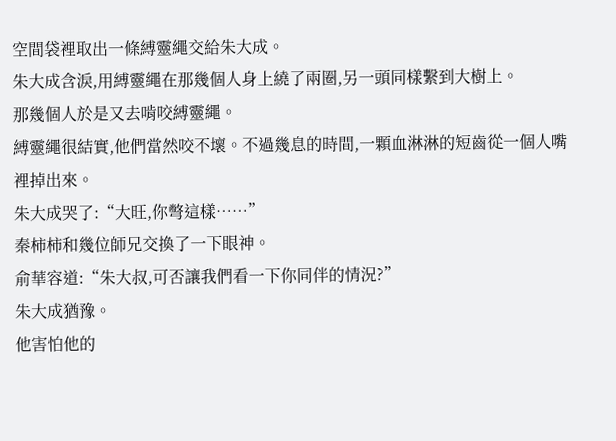空間袋裡取出一條縛靈繩交給朱大成。
朱大成含淚,用縛靈繩在那幾個人身上繞了兩圈,另一頭同樣繫到大樹上。
那幾個人於是又去啃咬縛靈繩。
縛靈繩很結實,他們當然咬不壞。不過幾息的時間,一顆血淋淋的短齒從一個人嘴裡掉出來。
朱大成哭了:“大旺,你彆這樣……”
秦柿柿和幾位師兄交換了一下眼神。
俞華容道:“朱大叔,可否讓我們看一下你同伴的情況?”
朱大成猶豫。
他害怕他的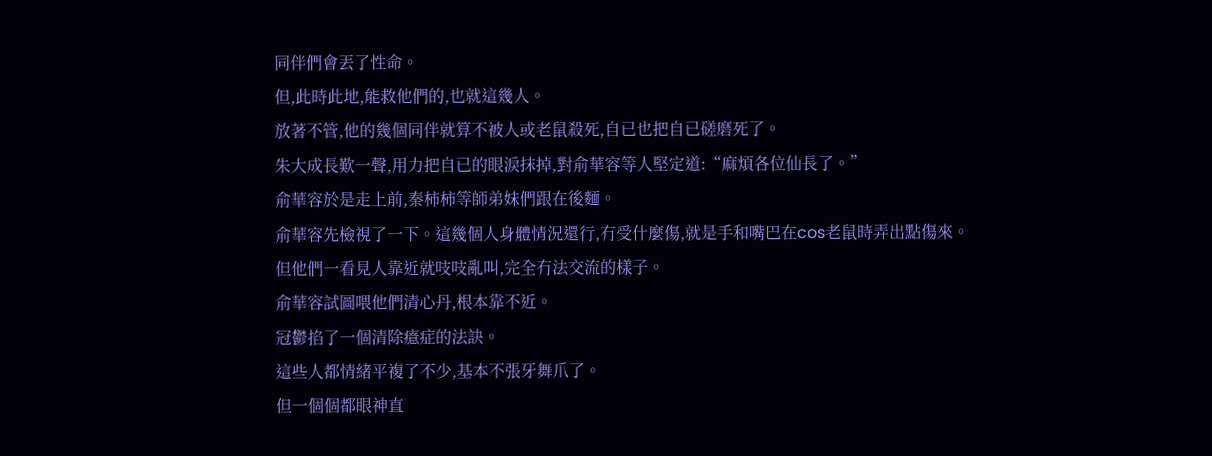同伴們會丟了性命。
但,此時此地,能救他們的,也就這幾人。
放著不管,他的幾個同伴就算不被人或老鼠殺死,自已也把自已磋磨死了。
朱大成長歎一聲,用力把自已的眼淚抹掉,對俞華容等人堅定道:“麻煩各位仙長了。”
俞華容於是走上前,秦柿柿等師弟妹們跟在後麵。
俞華容先檢視了一下。這幾個人身體情況還行,冇受什麼傷,就是手和嘴巴在cos老鼠時弄出點傷來。
但他們一看見人靠近就吱吱亂叫,完全冇法交流的樣子。
俞華容試圖喂他們清心丹,根本靠不近。
冠鬱掐了一個清除癔症的法訣。
這些人都情緒平複了不少,基本不張牙舞爪了。
但一個個都眼神直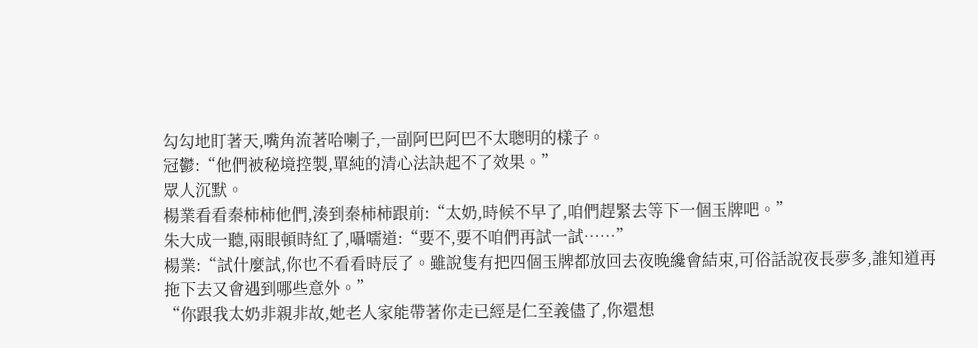勾勾地盯著天,嘴角流著哈喇子,一副阿巴阿巴不太聰明的樣子。
冠鬱:“他們被秘境控製,單純的清心法訣起不了效果。”
眾人沉默。
楊業看看秦柿柿他們,湊到秦柿柿跟前:“太奶,時候不早了,咱們趕緊去等下一個玉牌吧。”
朱大成一聽,兩眼頓時紅了,囁嚅道:“要不,要不咱們再試一試……”
楊業:“試什麼試,你也不看看時辰了。雖說隻有把四個玉牌都放回去夜晚纔會結束,可俗話說夜長夢多,誰知道再拖下去又會遇到哪些意外。”
“你跟我太奶非親非故,她老人家能帶著你走已經是仁至義儘了,你還想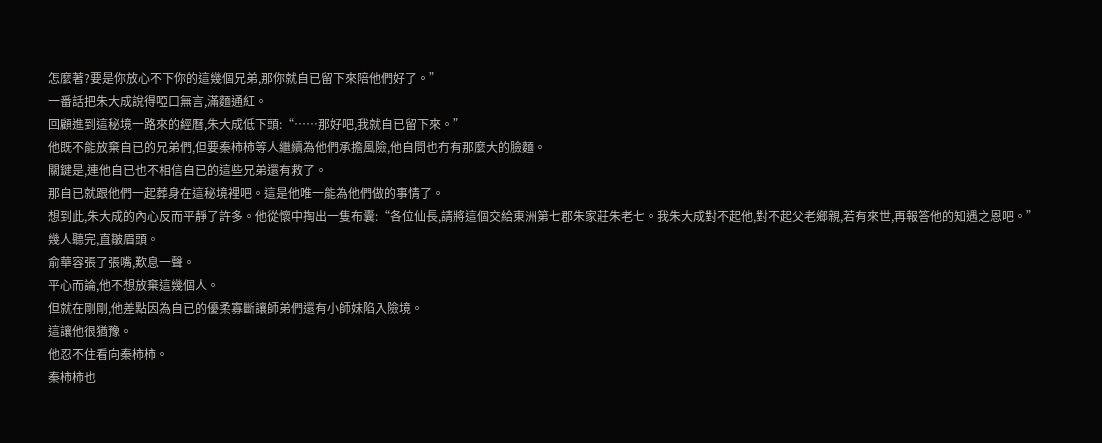怎麼著?要是你放心不下你的這幾個兄弟,那你就自已留下來陪他們好了。”
一番話把朱大成說得啞口無言,滿麵通紅。
回顧進到這秘境一路來的經曆,朱大成低下頭:“……那好吧,我就自已留下來。”
他既不能放棄自已的兄弟們,但要秦柿柿等人繼續為他們承擔風險,他自問也冇有那麼大的臉麵。
關鍵是,連他自已也不相信自已的這些兄弟還有救了。
那自已就跟他們一起葬身在這秘境裡吧。這是他唯一能為他們做的事情了。
想到此,朱大成的內心反而平靜了許多。他從懷中掏出一隻布囊:“各位仙長,請將這個交給東洲第七郡朱家莊朱老七。我朱大成對不起他,對不起父老鄉親,若有來世,再報答他的知遇之恩吧。”
幾人聽完,直皺眉頭。
俞華容張了張嘴,歎息一聲。
平心而論,他不想放棄這幾個人。
但就在剛剛,他差點因為自已的優柔寡斷讓師弟們還有小師妹陷入險境。
這讓他很猶豫。
他忍不住看向秦柿柿。
秦柿柿也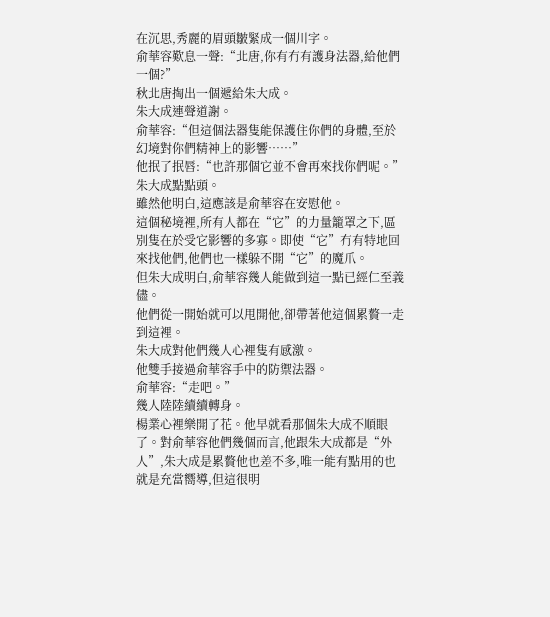在沉思,秀麗的眉頭皺緊成一個川字。
俞華容歎息一聲:“北唐,你有冇有護身法器,給他們一個?”
秋北唐掏出一個遞給朱大成。
朱大成連聲道謝。
俞華容:“但這個法器隻能保護住你們的身體,至於幻境對你們精神上的影響……”
他抿了抿唇:“也許那個它並不會再來找你們呢。”
朱大成點點頭。
雖然他明白,這應該是俞華容在安慰他。
這個秘境裡,所有人都在“它”的力量籠罩之下,區別隻在於受它影響的多寡。即使“它”冇有特地回來找他們,他們也一樣躲不開“它”的魔爪。
但朱大成明白,俞華容幾人能做到這一點已經仁至義儘。
他們從一開始就可以甩開他,卻帶著他這個累贅一走到這裡。
朱大成對他們幾人心裡隻有感激。
他雙手接過俞華容手中的防禦法器。
俞華容:“走吧。”
幾人陸陸續續轉身。
楊業心裡樂開了花。他早就看那個朱大成不順眼了。對俞華容他們幾個而言,他跟朱大成都是“外人”,朱大成是累贅他也差不多,唯一能有點用的也就是充當嚮導,但這很明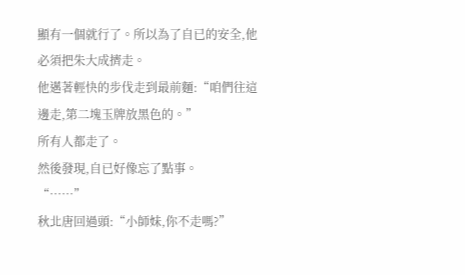顯有一個就行了。所以為了自已的安全,他必須把朱大成擠走。
他邁著輕快的步伐走到最前麵:“咱們往這邊走,第二塊玉牌放黑色的。”
所有人都走了。
然後發現,自已好像忘了點事。
“……”
秋北唐回過頭:“小師妹,你不走嗎?”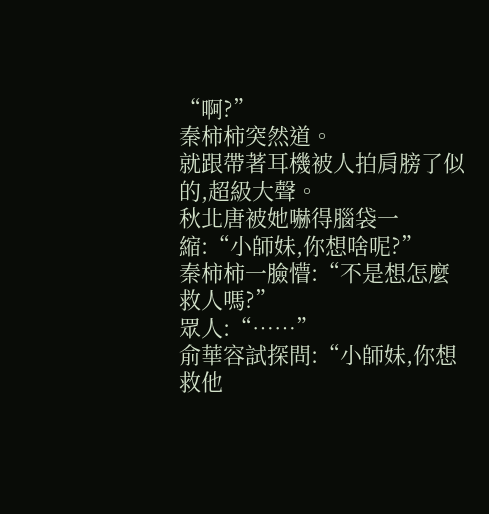“啊?”
秦柿柿突然道。
就跟帶著耳機被人拍肩膀了似的,超級大聲。
秋北唐被她嚇得腦袋一縮:“小師妹,你想啥呢?”
秦柿柿一臉懵:“不是想怎麼救人嗎?”
眾人:“……”
俞華容試探問:“小師妹,你想救他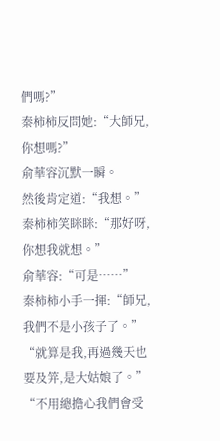們嗎?”
秦柿柿反問她:“大師兄,你想嗎?”
俞華容沉默一瞬。
然後肯定道:“我想。”
秦柿柿笑眯眯:“那好呀,你想我就想。”
俞華容:“可是……”
秦柿柿小手一揮:“師兄,我們不是小孩子了。”
“就算是我,再過幾天也要及笄,是大姑娘了。”
“不用總擔心我們會受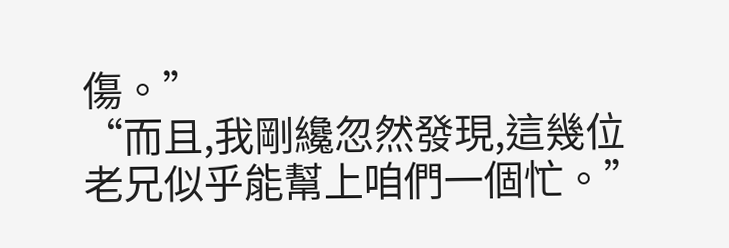傷。”
“而且,我剛纔忽然發現,這幾位老兄似乎能幫上咱們一個忙。”